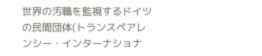世界の汚職を監視するドイツの民間団体(トランスペアレンシー・インターナショナ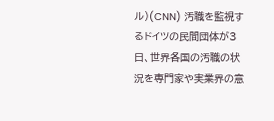ル)(CNN) 汚職を監視するドイツの民間団体が3日、世界各国の汚職の状況を専門家や実業界の意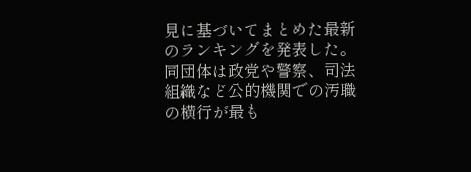見に基づいてまとめた最新のランキングを発表した。 同団体は政党や警察、司法組織など公的機関での汚職の横行が最も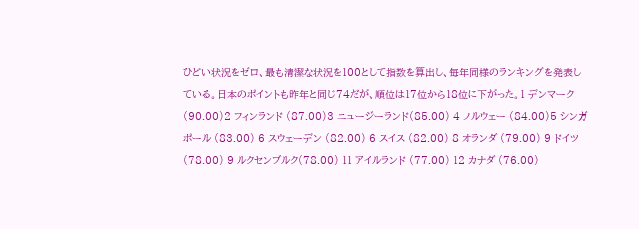ひどい状況をゼロ、最も清潔な状況を100として指数を算出し、毎年同様のランキングを発表している。日本のポイントも昨年と同じ74だが、順位は17位から18位に下がった。1 デンマーク (90.00)2 フィンランド (87.00)3 ニュージーランド(85.00) 4 ノルウェー (84.00)5 シンガポール (83.00) 6 スウェーデン (82.00) 6 スイス (82.00) 8 オランダ (79.00) 9 ドイツ (78.00) 9 ルクセンブルク(78.00) 11 アイルランド (77.00) 12 カナダ (76.00)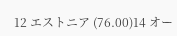12 エストニア (76.00)14 オー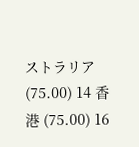ストラリア(75.00) 14 香港 (75.00) 16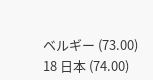ベルギー (73.00) 18 日本 (74.00)